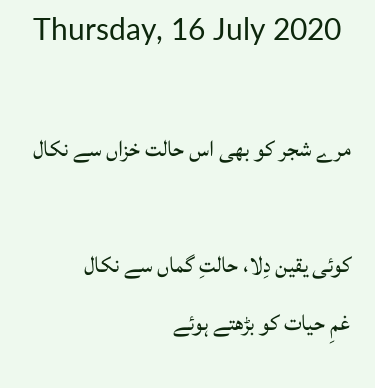Thursday, 16 July 2020

مرے شجر کو بھی اس حالت خزاں سے نکال

کوئی یقین دِلا، حالتِ گماں سے نکال
غمِ حیات کو بڑھتے ہوئے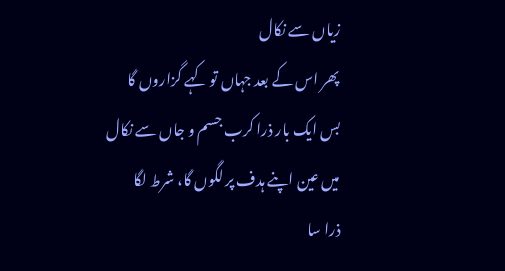زیاں سے نکال
پھر اس کے بعد جہاں تو کہے گزاروں گا
بس ایک بار ذرا کرب جسم و جاں سے نکال
میں عین اپنے ہدف پر لگوں گا، شرط لگا
ذرا سا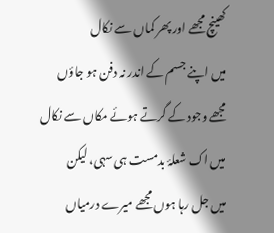کھینچ مجھے اور پھر کماں سے نکال
میں اپنے جسم کے اندر نہ دفن ہو جاؤں
مجھے وجود کے گرتے ہوئے مکاں سے نکال
میں اک شعلۂ بدمست ہی سہی، لیکن
میں جل رہا ہوں مجھے میرے درمیاں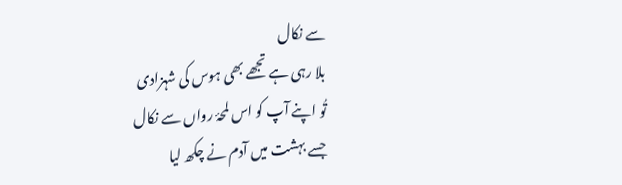سے نکال
بلا رہی ہے تجھے بھی ہوس کی شہزادی
تُو اپنے آپ کو اس لمحۂ رواں سے نکال
جسے بہشت میں آدم نے چکھ لیا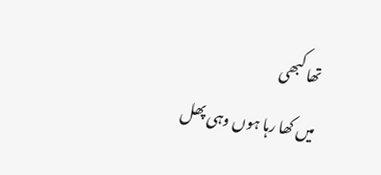تھا کبھی
میں کھا رہا ہوں وہی پھل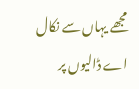مجھے یہاں سے نکال
اے ڈالیوں پر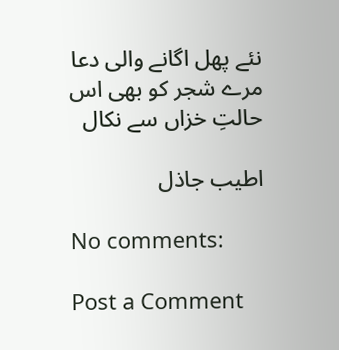نئے پھل اگانے والی دعا
مرے شجر کو بھی اس حالتِ خزاں سے نکال

اطیب جاذل

No comments:

Post a Comment